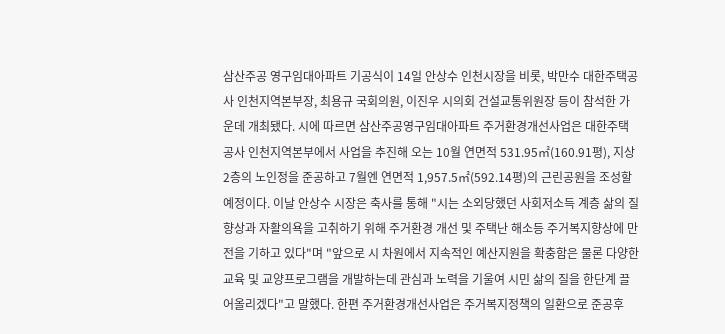삼산주공 영구임대아파트 기공식이 14일 안상수 인천시장을 비롯, 박만수 대한주택공사 인천지역본부장, 최용규 국회의원, 이진우 시의회 건설교통위원장 등이 참석한 가운데 개최됐다. 시에 따르면 삼산주공영구임대아파트 주거환경개선사업은 대한주택공사 인천지역본부에서 사업을 추진해 오는 10월 연면적 531.95㎡(160.91평), 지상 2층의 노인정을 준공하고 7월엔 연면적 1,957.5㎡(592.14평)의 근린공원을 조성할 예정이다. 이날 안상수 시장은 축사를 통해 "시는 소외당했던 사회저소득 계층 삶의 질 향상과 자활의욕을 고취하기 위해 주거환경 개선 및 주택난 해소등 주거복지향상에 만전을 기하고 있다"며 "앞으로 시 차원에서 지속적인 예산지원을 확충함은 물론 다양한 교육 및 교양프로그램을 개발하는데 관심과 노력을 기울여 시민 삶의 질을 한단계 끌어올리겠다"고 말했다. 한편 주거환경개선사업은 주거복지정책의 일환으로 준공후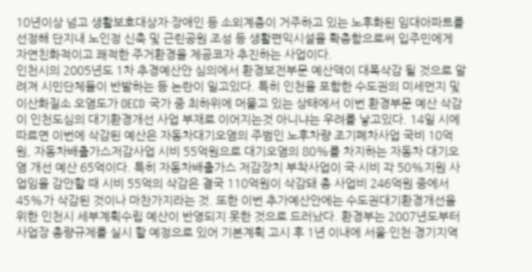10년이상 넘고 생활보호대상자·장애인 등 소외계층이 거주하고 있는 노후화된 임대아파트를 선정해 단지내 노인정 신축 및 근린공원 조성 등 생활편익시설을 확충함으로써 입주민에게 자연친화적이고 쾌적한 주거환경을 제공코자 추진하는 사업이다.
인천시의 2005년도 1차 추경예산안 심의에서 환경보전부문 예산액이 대폭삭감 될 것으로 알려져 시민단체들이 반발하는 등 논란이 일고있다. 특히 인천을 포함한 수도권의 미세먼지 및 이산화질소 오염도가 OECD 국가 중 최하위에 머물고 있는 상태에서 이번 환경부문 예산 삭감이 인천도심의 대기환경개선 사업 부재로 이어지는것 아니냐는 우려를 낳고있다. 14일 시에 따르면 이번에 삭감된 예산은 자동차대기오염의 주범인 노후차량 조기폐차사업 국비 10억원, 자동차배출가스저감사업 시비 55억원으로 대기오염의 80%를 차지하는 자동차 대기오염 개선 예산 65억이다. 특히 자동차배출가스 저감장치 부착사업이 국·시비 각 50%지원 사업임을 감안할 때 시비 55억의 삭감은 결국 110억원이 삭감돼 총 사업비 246억원 중에서 45%가 삭감된 것이나 마찬가지라는 것. 또한 이번 추가예산안에는 수도권대기환경개선을 위한 인천시 세부계획수립 예산이 반영되지 못한 것으로 드러났다. 환경부는 2007년도부터 사업장 총량규제를 실시 할 예정으로 있어 기본계획 고시 후 1년 이내에 서울·인천·경기지역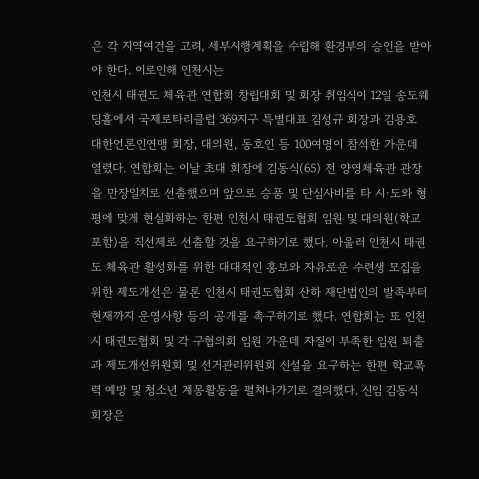은 각 지역여건을 고려, 세부시행계획을 수립해 환경부의 승인을 받아야 한다. 이로인해 인천시는
인천시 태권도 체육관 연합회 창립대회 및 회장 취임식이 12일 송도웨딩홀에서 국제로타리클럽 369지구 특별대표 김성규 회장과 김용호 대한언론인연맹 회장, 대의원, 동호인 등 100여명이 참석한 가운데 열렸다. 연합회는 이날 초대 회장에 김동식(65) 전 양영체육관 관장을 만장일치로 선출했으며 앞으로 승품 및 단심사비를 타 시·도와 형평에 맞게 현실화하는 한편 인천시 태권도협회 임원 및 대의원(학교포함)을 직선제로 선출할 것을 요구하기로 했다. 아울러 인천시 태권도 체육관 활성화를 위한 대대적인 홍보와 자유로운 수련생 모집을 위한 제도개선은 물론 인천시 태권도협회 산하 재단법인의 발족부터 현재까지 운영사항 등의 공개를 촉구하기로 했다. 연합회는 또 인천시 태권도협회 및 각 구협의회 임원 가운데 자질이 부족한 임원 퇴출과 제도개선위원회 및 선거관리위원회 신설을 요구하는 한편 학교폭력 예방 및 청소년 계몽활동을 펼쳐나가기로 결의했다. 신임 김동식 회장은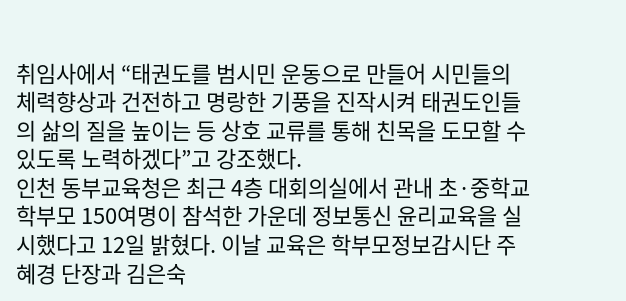취임사에서 “태권도를 범시민 운동으로 만들어 시민들의 체력향상과 건전하고 명랑한 기풍을 진작시켜 태권도인들의 삶의 질을 높이는 등 상호 교류를 통해 친목을 도모할 수 있도록 노력하겠다”고 강조했다.
인천 동부교육청은 최근 4층 대회의실에서 관내 초·중학교 학부모 150여명이 참석한 가운데 정보통신 윤리교육을 실시했다고 12일 밝혔다. 이날 교육은 학부모정보감시단 주혜경 단장과 김은숙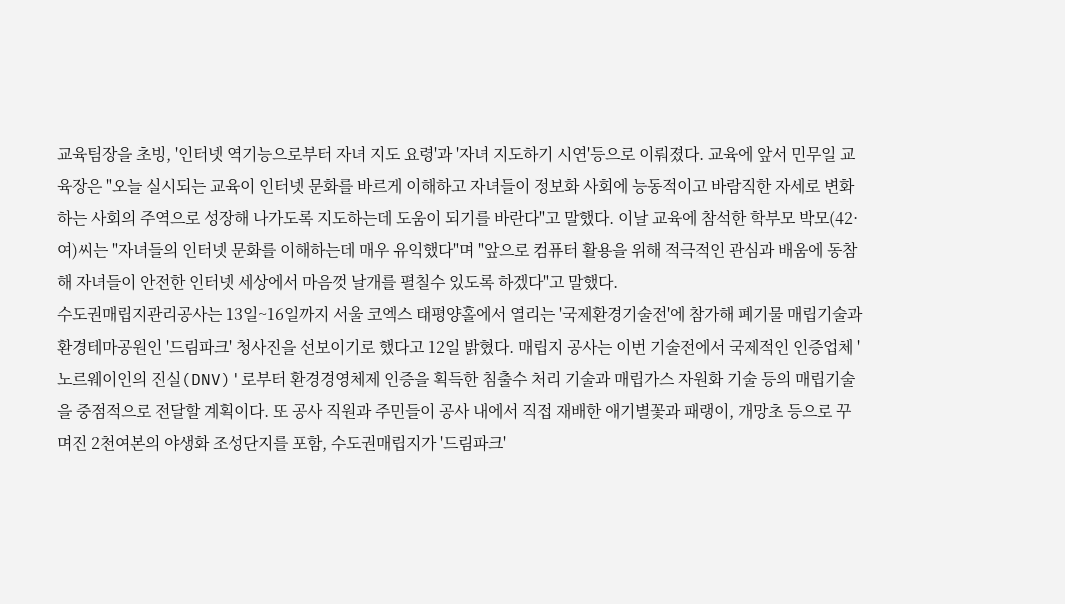교육팀장을 초빙, '인터넷 역기능으로부터 자녀 지도 요령'과 '자녀 지도하기 시연'등으로 이뤄졌다. 교육에 앞서 민무일 교육장은 "오늘 실시되는 교육이 인터넷 문화를 바르게 이해하고 자녀들이 정보화 사회에 능동적이고 바람직한 자세로 변화하는 사회의 주역으로 성장해 나가도록 지도하는데 도움이 되기를 바란다"고 말했다. 이날 교육에 참석한 학부모 박모(42·여)씨는 "자녀들의 인터넷 문화를 이해하는데 매우 유익했다"며 "앞으로 컴퓨터 활용을 위해 적극적인 관심과 배움에 동참해 자녀들이 안전한 인터넷 세상에서 마음껏 날개를 펼칠수 있도록 하겠다"고 말했다.
수도권매립지관리공사는 13일~16일까지 서울 코엑스 태평양홀에서 열리는 '국제환경기술전'에 참가해 폐기물 매립기술과 환경테마공원인 '드림파크' 청사진을 선보이기로 했다고 12일 밝혔다. 매립지 공사는 이번 기술전에서 국제적인 인증업체 '노르웨이인의 진실(DNV)'로부터 환경경영체제 인증을 획득한 침출수 처리 기술과 매립가스 자원화 기술 등의 매립기술을 중점적으로 전달할 계획이다. 또 공사 직원과 주민들이 공사 내에서 직접 재배한 애기별꽃과 패랭이, 개망초 등으로 꾸며진 2천여본의 야생화 조성단지를 포함, 수도권매립지가 '드림파크'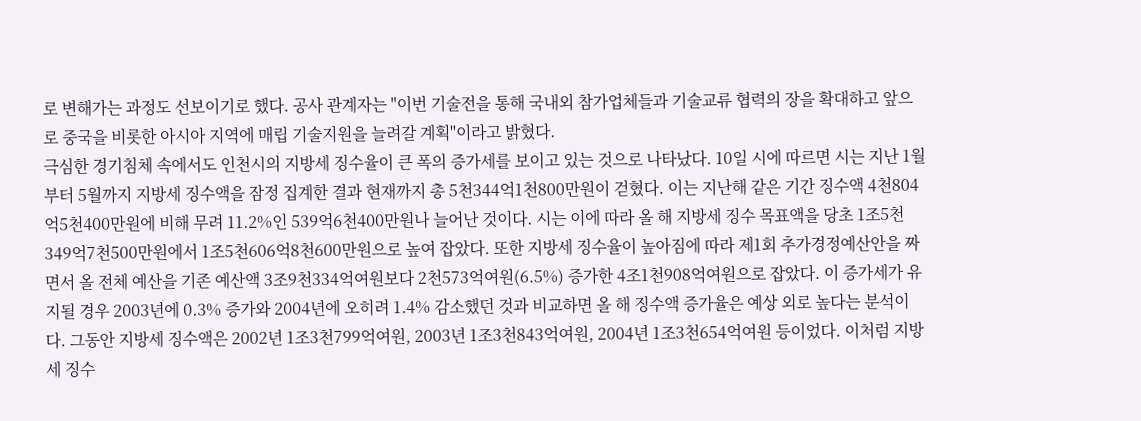로 변해가는 과정도 선보이기로 했다. 공사 관계자는 "이번 기술전을 통해 국내외 참가업체들과 기술교류 협력의 장을 확대하고 앞으로 중국을 비롯한 아시아 지역에 매립 기술지원을 늘려갈 계획"이라고 밝혔다.
극심한 경기침체 속에서도 인천시의 지방세 징수율이 큰 폭의 증가세를 보이고 있는 것으로 나타났다. 10일 시에 따르면 시는 지난 1월부터 5월까지 지방세 징수액을 잠정 집계한 결과 현재까지 총 5천344억1천800만원이 걷혔다. 이는 지난해 같은 기간 징수액 4천804억5천400만원에 비해 무려 11.2%인 539억6천400만원나 늘어난 것이다. 시는 이에 따라 올 해 지방세 징수 목표액을 당초 1조5천349억7천500만원에서 1조5천606억8천600만원으로 높여 잡았다. 또한 지방세 징수율이 높아짐에 따라 제1회 추가경정예산안을 짜면서 올 전체 예산을 기존 예산액 3조9천334억여원보다 2천573억여원(6.5%) 증가한 4조1천908억여원으로 잡았다. 이 증가세가 유지될 경우 2003년에 0.3% 증가와 2004년에 오히려 1.4% 감소했던 것과 비교하면 올 해 징수액 증가율은 예상 외로 높다는 분석이다. 그동안 지방세 징수액은 2002년 1조3천799억여원, 2003년 1조3천843억여원, 2004년 1조3천654억여원 등이었다. 이처럼 지방세 징수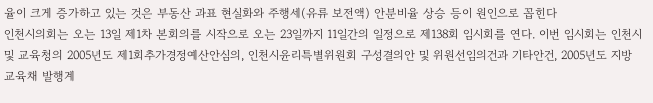율이 크게 증가하고 있는 것은 부동산 과표 현실화와 주행세(유류 보전액) 안분비율 상승 등이 원인으로 꼽힌다
인천시의회는 오는 13일 제1차 본회의를 시작으로 오는 23일까지 11일간의 일정으로 제138회 임시회를 연다. 이번 임시회는 인천시 및 교육청의 2005년도 제1회추가경정예산안심의, 인천시윤리특별위원회 구성결의안 및 위원선임의건과 기타안건, 2005년도 지방교육채 발행계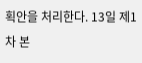획안을 처리한다. 13일 제1차 본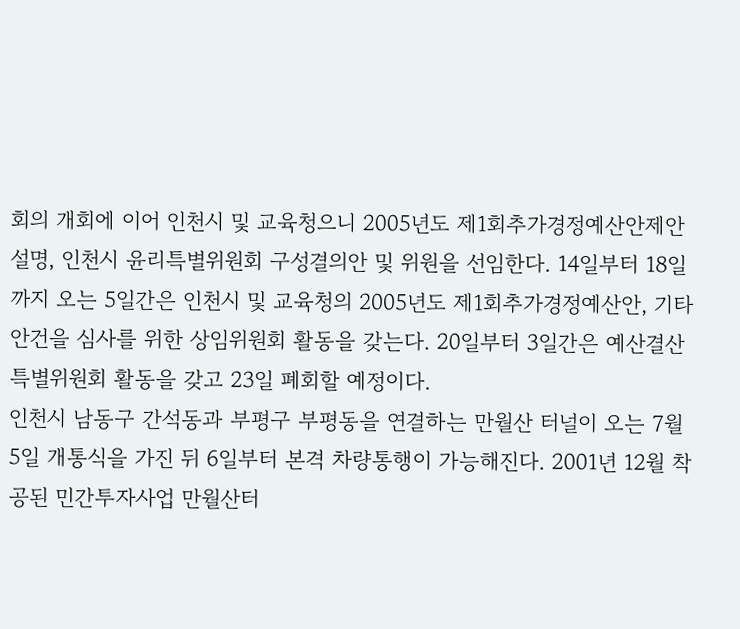회의 개회에 이어 인천시 및 교육청으니 2005년도 제1회추가경정예산안제안설명, 인천시 윤리특별위원회 구성결의안 및 위원을 선임한다. 14일부터 18일까지 오는 5일간은 인천시 및 교육청의 2005년도 제1회추가경정예산안, 기타 안건을 심사를 위한 상임위원회 활동을 갖는다. 20일부터 3일간은 예산결산특별위원회 활동을 갖고 23일 폐회할 예정이다.
인천시 남동구 간석동과 부평구 부평동을 연결하는 만월산 터널이 오는 7월 5일 개통식을 가진 뒤 6일부터 본격 차량통행이 가능해진다. 2001년 12월 착공된 민간투자사업 만월산터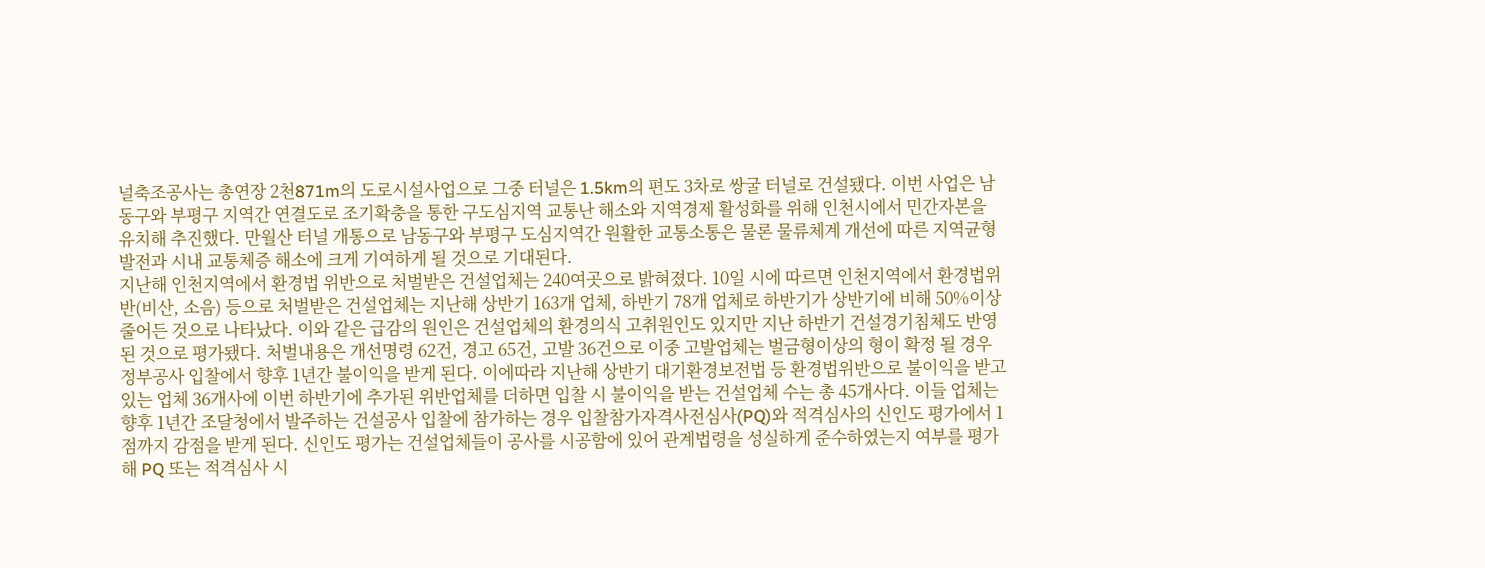널축조공사는 총연장 2천871m의 도로시설사업으로 그중 터널은 1.5km의 편도 3차로 쌍굴 터널로 건설됐다. 이번 사업은 남동구와 부평구 지역간 연결도로 조기확충을 통한 구도심지역 교통난 해소와 지역경제 활성화를 위해 인천시에서 민간자본을 유치해 추진했다. 만월산 터널 개통으로 남동구와 부평구 도심지역간 원활한 교통소통은 물론 물류체계 개선에 따른 지역균형발전과 시내 교통체증 해소에 크게 기여하게 될 것으로 기대된다.
지난해 인천지역에서 환경법 위반으로 처벌받은 건설업체는 240여곳으로 밝혀졌다. 10일 시에 따르면 인천지역에서 환경법위반(비산, 소음) 등으로 처벌받은 건설업체는 지난해 상반기 163개 업체, 하반기 78개 업체로 하반기가 상반기에 비해 50%이상 줄어든 것으로 나타났다. 이와 같은 급감의 원인은 건설업체의 환경의식 고취원인도 있지만 지난 하반기 건설경기침체도 반영된 것으로 평가됐다. 처벌내용은 개선명령 62건, 경고 65건, 고발 36건으로 이중 고발업체는 벌금형이상의 형이 확정 될 경우 정부공사 입찰에서 향후 1년간 불이익을 받게 된다. 이에따라 지난해 상반기 대기환경보전법 등 환경법위반으로 불이익을 받고 있는 업체 36개사에 이번 하반기에 추가된 위반업체를 더하면 입찰 시 불이익을 받는 건설업체 수는 총 45개사다. 이들 업체는 향후 1년간 조달청에서 발주하는 건설공사 입찰에 참가하는 경우 입찰참가자격사전심사(PQ)와 적격심사의 신인도 평가에서 1점까지 감점을 받게 된다. 신인도 평가는 건설업체들이 공사를 시공함에 있어 관계법령을 성실하게 준수하였는지 여부를 평가해 PQ 또는 적격심사 시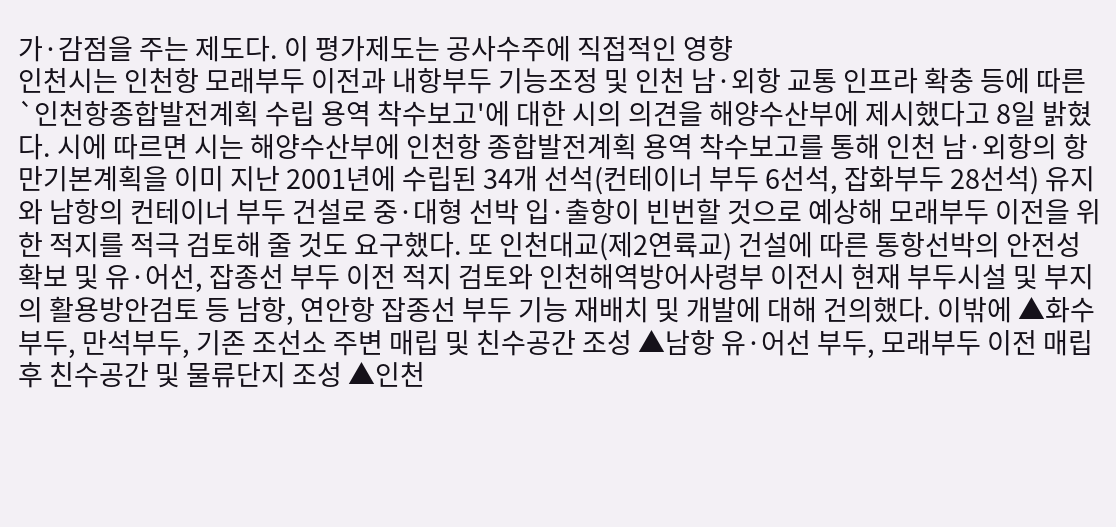가·감점을 주는 제도다. 이 평가제도는 공사수주에 직접적인 영향
인천시는 인천항 모래부두 이전과 내항부두 기능조정 및 인천 남·외항 교통 인프라 확충 등에 따른 `인천항종합발전계획 수립 용역 착수보고'에 대한 시의 의견을 해양수산부에 제시했다고 8일 밝혔다. 시에 따르면 시는 해양수산부에 인천항 종합발전계획 용역 착수보고를 통해 인천 남·외항의 항만기본계획을 이미 지난 2001년에 수립된 34개 선석(컨테이너 부두 6선석, 잡화부두 28선석) 유지와 남항의 컨테이너 부두 건설로 중·대형 선박 입·출항이 빈번할 것으로 예상해 모래부두 이전을 위한 적지를 적극 검토해 줄 것도 요구했다. 또 인천대교(제2연륙교) 건설에 따른 통항선박의 안전성 확보 및 유·어선, 잡종선 부두 이전 적지 검토와 인천해역방어사령부 이전시 현재 부두시설 및 부지의 활용방안검토 등 남항, 연안항 잡종선 부두 기능 재배치 및 개발에 대해 건의했다. 이밖에 ▲화수부두, 만석부두, 기존 조선소 주변 매립 및 친수공간 조성 ▲남항 유·어선 부두, 모래부두 이전 매립 후 친수공간 및 물류단지 조성 ▲인천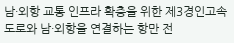남·외항 교통 인프라 확충을 위한 제3경인고속도로와 남·외항을 연결하는 항만 전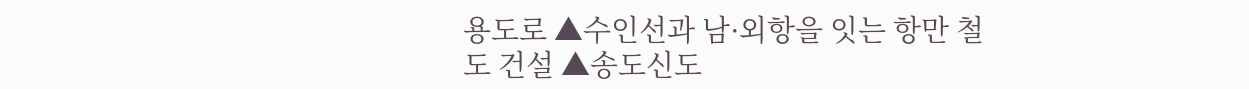용도로 ▲수인선과 남·외항을 잇는 항만 철도 건설 ▲송도신도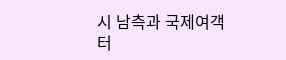시 남측과 국제여객터